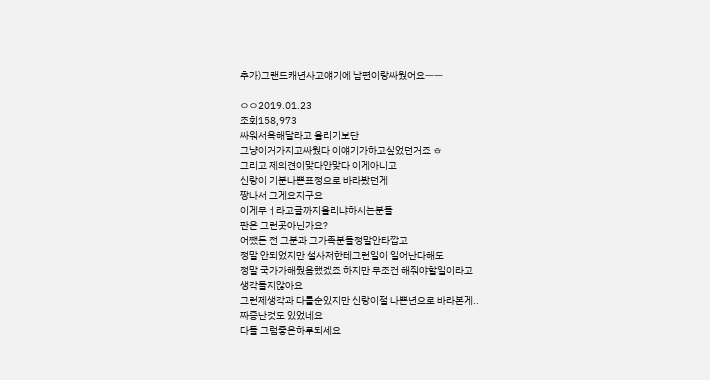추가)그랜드캐년사고얘기에 남편이랑싸웠어요ㅡㅡ

ㅇㅇ2019.01.23
조회158,973
싸워서욕해달라고 올리기보단
그냥이거가지고싸웠다 이얘기가하고싶었던거죠 ㅎ
그리고 제의견이맞다안맞다 이게아니고
신랑이 기분나쁜표정으로 바라봤던게
짱나서 그게요지구요
이게무ㅓ라고글까지올리냐하시는분들
판은 그런곳아닌가요?
어쨌든 전 그분과 그가족분들정말안타깝고
정말 안되었지만 설사저한테그런일이 일어난다해도
정말 국가가해줬음했겠죠 하지만 무조건 해줘야할일이라고
생각들지않아요
그런제생각과 다를순있지만 신랑이절 나쁜년으로 바라본게..
짜증난것도 있었네요
다들 그럼좋은하루되세요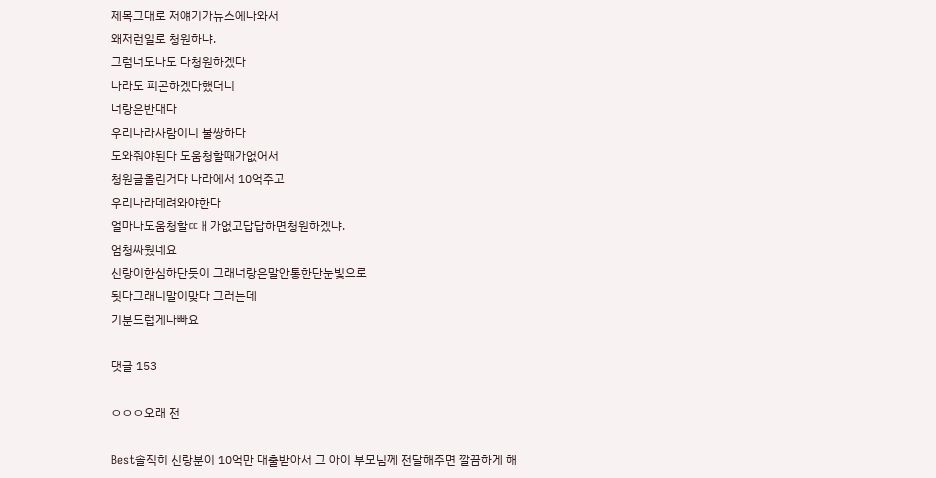제목그대로 저얘기가뉴스에나와서
왜저런일로 청원하냐.
그럼너도나도 다청원하겠다
나라도 피곤하겠다했더니
너랑은반대다
우리나라사람이니 불쌍하다
도와줘야된다 도움청할때가없어서
청원글올린거다 나라에서 10억주고
우리나라데려와야한다
얼마나도움청할ㄸㅐ가없고답답하면청원하겠냐.
엄청싸웠네요
신랑이한심하단듯이 그래너랑은말안통한단눈빛으로
됫다그래니말이맞다 그러는데
기분드럽게나빠요

댓글 153

ㅇㅇㅇ오래 전

Best솔직히 신랑분이 10억만 대출받아서 그 아이 부모님께 전달해주면 깔끔하게 해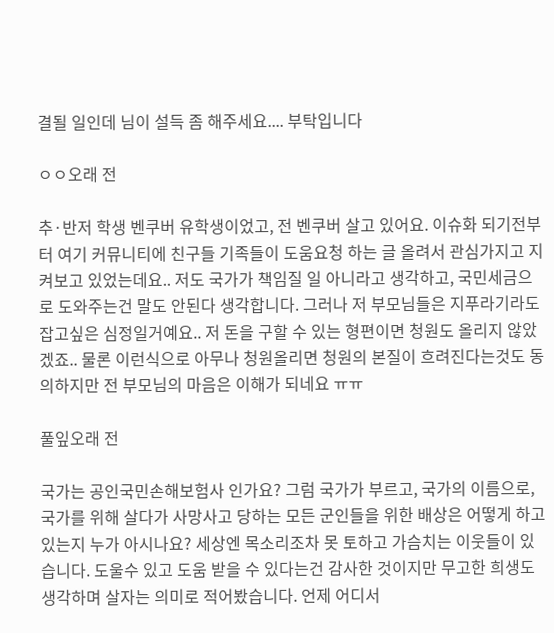결될 일인데 님이 설득 좀 해주세요.... 부탁입니다

ㅇㅇ오래 전

추·반저 학생 벤쿠버 유학생이었고, 전 벤쿠버 살고 있어요. 이슈화 되기전부터 여기 커뮤니티에 친구들 기족들이 도움요청 하는 글 올려서 관심가지고 지켜보고 있었는데요.. 저도 국가가 책임질 일 아니라고 생각하고, 국민세금으로 도와주는건 말도 안된다 생각합니다. 그러나 저 부모님들은 지푸라기라도 잡고싶은 심정일거예요.. 저 돈을 구할 수 있는 형편이면 청원도 올리지 않았겠죠.. 물론 이런식으로 아무나 청원올리면 청원의 본질이 흐려진다는것도 동의하지만 전 부모님의 마음은 이해가 되네요 ㅠㅠ

풀잎오래 전

국가는 공인국민손해보험사 인가요? 그럼 국가가 부르고, 국가의 이름으로, 국가를 위해 살다가 사망사고 당하는 모든 군인들을 위한 배상은 어떻게 하고 있는지 누가 아시나요? 세상엔 목소리조차 못 토하고 가슴치는 이웃들이 있습니다. 도울수 있고 도움 받을 수 있다는건 감사한 것이지만 무고한 희생도 생각하며 살자는 의미로 적어봤습니다. 언제 어디서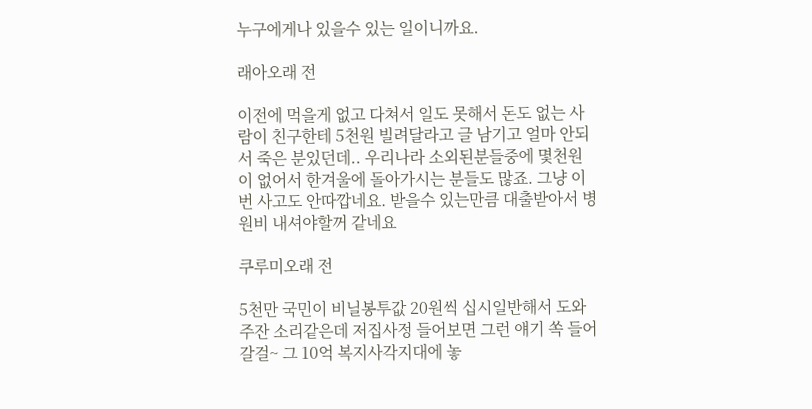누구에게나 있을수 있는 일이니까요.

래아오래 전

이전에 먹을게 없고 다쳐서 일도 못해서 돈도 없는 사람이 친구한테 5천원 빌려달라고 글 남기고 얼마 안되서 죽은 분있던데.. 우리나라 소외된분들중에 몇천원이 없어서 한겨울에 돌아가시는 분들도 많죠. 그냥 이번 사고도 안따깝네요. 받을수 있는만큼 대출받아서 병원비 내셔야할꺼 같네요

쿠루미오래 전

5천만 국민이 비닐봉투값 20원씩 십시일반해서 도와주잔 소리같은데 저집사정 들어보면 그런 얘기 쏙 들어갈걸~ 그 10억 복지사각지대에 놓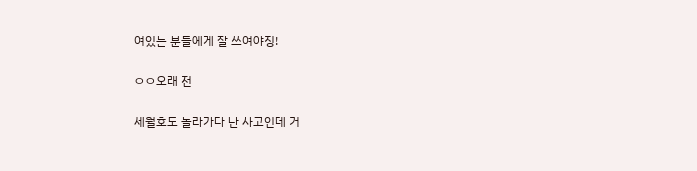여있는 분들에게 잘 쓰여야징!

ㅇㅇ오래 전

세월호도 놀라가다 난 사고인데 거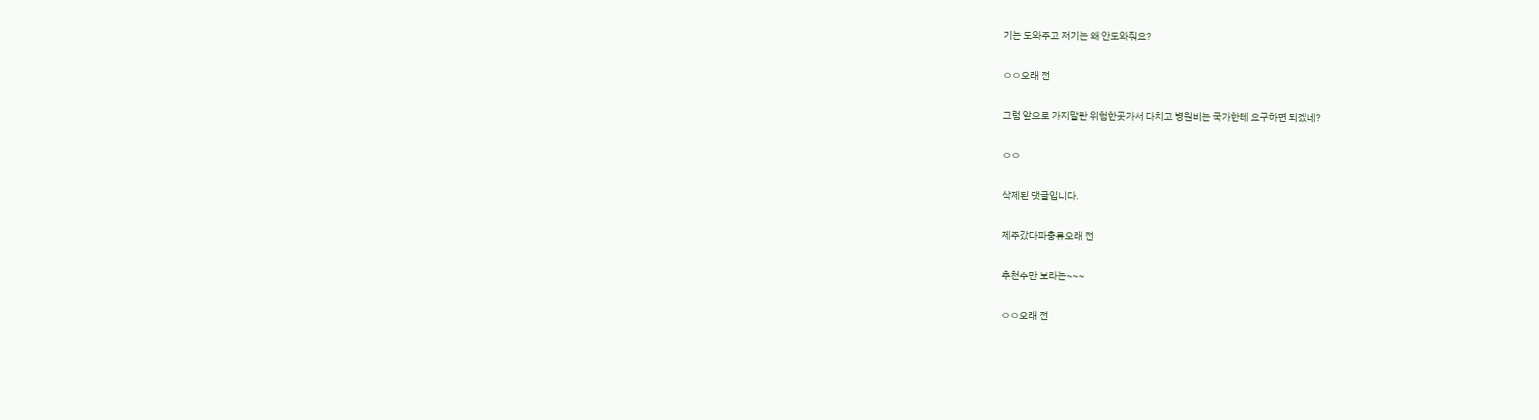기는 도와주고 저기는 왜 안도와줘요?

ㅇㅇ오래 전

그럼 앞으로 가지말란 위험한곳가서 다치고 병원비는 국가한테 요구하면 되겠네?

ㅇㅇ

삭제된 댓글입니다.

제주갔다파충류오래 전

추천수만 보라는~~~

ㅇㅇ오래 전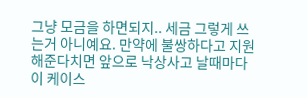그냥 모금을 하면되지.. 세금 그렇게 쓰는거 아니예요. 만약에 불쌍하다고 지원해준다치면 앞으로 낙상사고 날때마다 이 케이스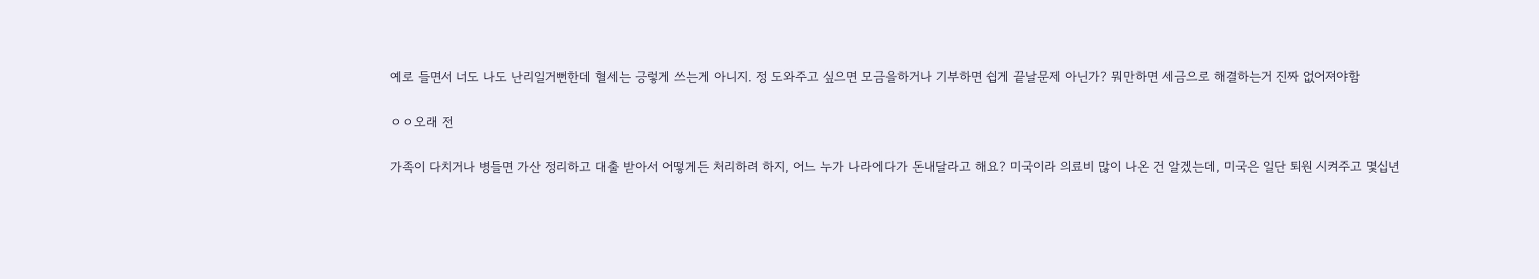예로 들면서 너도 나도 난리일거뻔한데 혈세는 긍렇게 쓰는게 아니지. 정 도와주고 싶으면 모금을하거나 기부하면 쉽게 끝날문제 아닌가? 뭐만하면 세금으로 해결하는거 진짜 없어져야함

ㅇㅇ오래 전

가족이 다치거나 병들면 가산 정리하고 대출 받아서 어떻게든 처리하려 하지, 어느 누가 나라에다가 돈내달라고 해요? 미국이라 의료비 많이 나온 건 알겠는데, 미국은 일단 퇴원 시켜주고 몇십년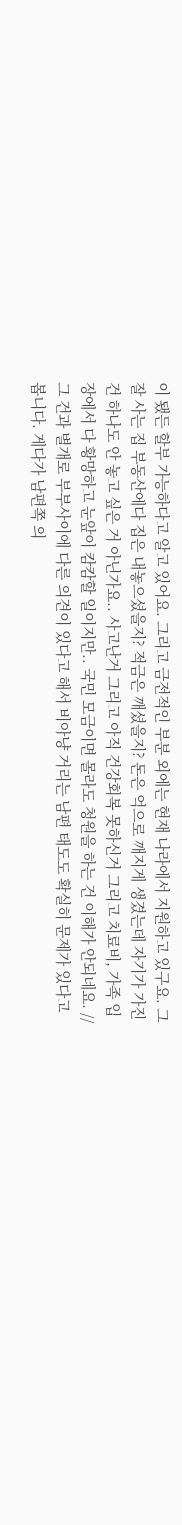이 됐든 할부 가능하다고 알고 있어요. 그리고 금전적인 부분 외에는 현재 나라에서 지원하고 있구요. 그 잘 사는 집 부동산에다 집은 내놓으셨을지? 적금은 깨셨을지? 돈은 억으로 깨지게 생겼는데 자기가 가진 건 하나도 안 놓고 싶은 거 아닌가요.. 사고난거 그리고 아직 건강회복 못하신거 그리고 치료비, 가족 입장에서 다 황망하고 눈앞이 캄캄할 일이지만.. 국민 모금이면 몰라도 청원을 하는 건 이해가 안되네요. // 그 건과 별개로 부부사이에 다른 의견이 있다고 해서 비아냥 거리는 남편 태도도 확실히 문제가 있다고 봅니다. 게다가 남편쪽 의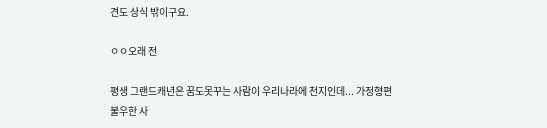견도 상식 밖이구요.

ㅇㅇ오래 전

평생 그랜드캐년은 꿈도못꾸는 사람이 우리나라에 천지인데... 가정형편 불우한 사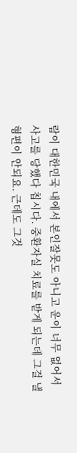람이 대한민국 내에서 본인잘못도 아니고 운이 너무 없어서 사고를 당했다 칩시다. 중환자실 치료를 받게 되는데 그걸 낼 형편이 안되요. 근데도 그것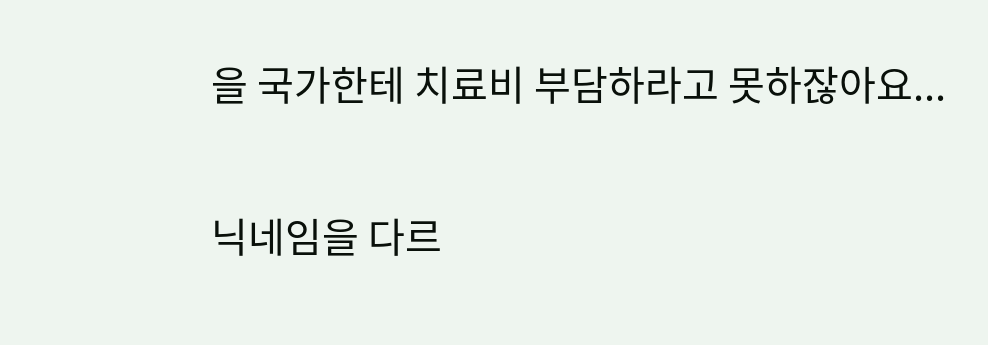을 국가한테 치료비 부담하라고 못하잖아요...

닉네임을 다르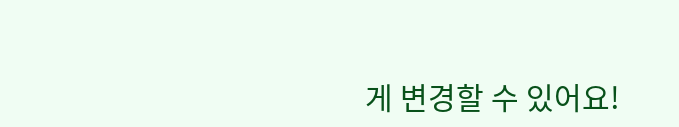게 변경할 수 있어요!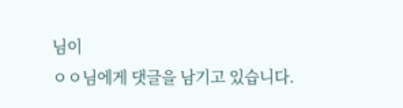님이
ㅇㅇ님에게 댓글을 남기고 있습니다.